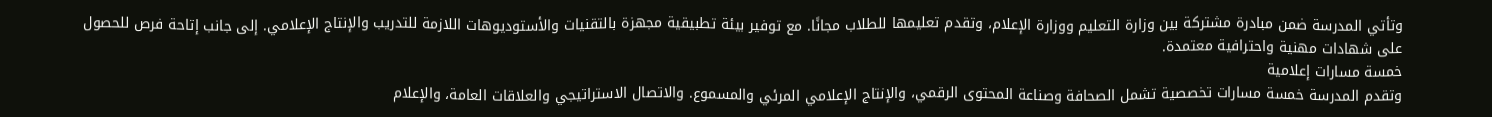وتأتي المدرسة ضمن مبادرة مشتركة بين وزارة التعليم ووزارة الإعلام، وتقدم تعليمها للطلاب مجانًا. مع توفير بيئة تطبيقية مجهزة بالتقنيات والأستوديوهات اللازمة للتدريب والإنتاج الإعلامي. إلى جانب إتاحة فرص للحصول على شهادات مهنية واحترافية معتمدة.
خمسة مسارات إعلامية
وتقدم المدرسة خمسة مسارات تخصصية تشمل الصحافة وصناعة المحتوى الرقمي، والإنتاج الإعلامي المرئي والمسموع. والاتصال الاستراتيجي والعلاقات العامة، والإعلام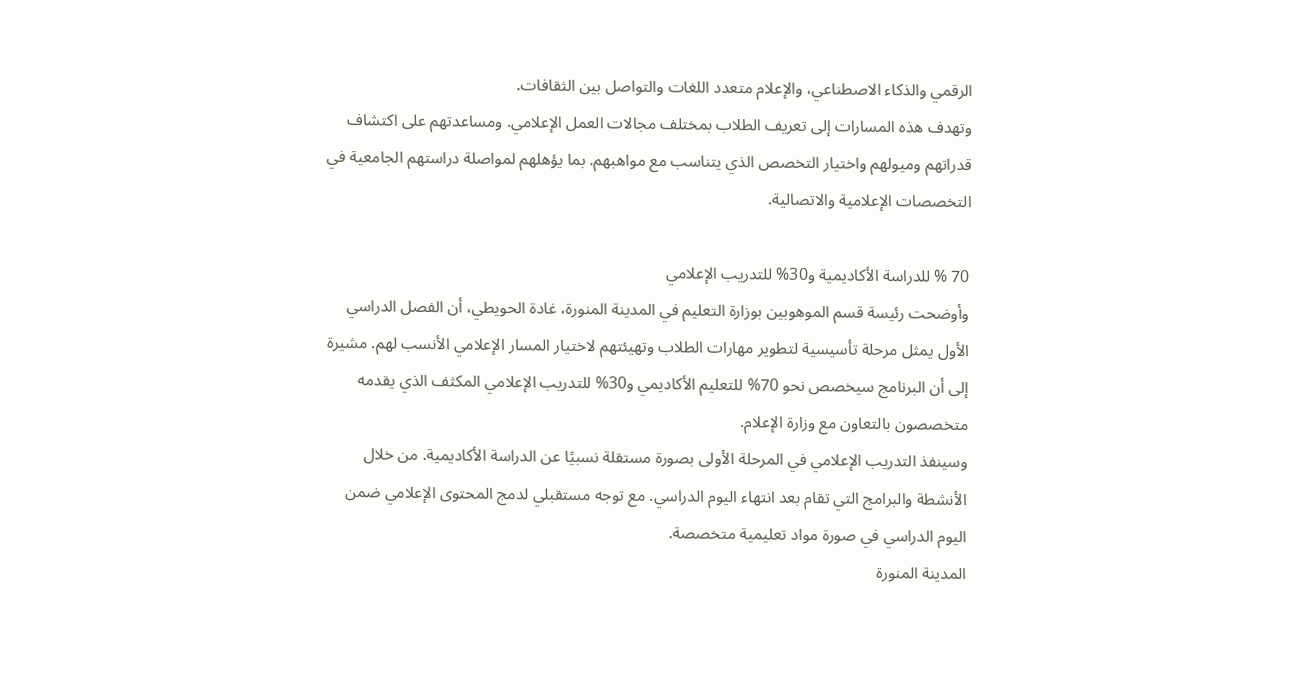الرقمي والذكاء الاصطناعي، والإعلام متعدد اللغات والتواصل بين الثقافات.
وتهدف هذه المسارات إلى تعريف الطلاب بمختلف مجالات العمل الإعلامي. ومساعدتهم على اكتشاف قدراتهم وميولهم واختيار التخصص الذي يتناسب مع مواهبهم. بما يؤهلهم لمواصلة دراستهم الجامعية في التخصصات الإعلامية والاتصالية.

70 % للدراسة الأكاديمية و30% للتدريب الإعلامي
وأوضحت رئيسة قسم الموهوبين بوزارة التعليم في المدينة المنورة، غادة الحويطي، أن الفصل الدراسي الأول يمثل مرحلة تأسيسية لتطوير مهارات الطلاب وتهيئتهم لاختيار المسار الإعلامي الأنسب لهم. مشيرة إلى أن البرنامج سيخصص نحو 70% للتعليم الأكاديمي و30% للتدريب الإعلامي المكثف الذي يقدمه متخصصون بالتعاون مع وزارة الإعلام.
وسينفذ التدريب الإعلامي في المرحلة الأولى بصورة مستقلة نسبيًا عن الدراسة الأكاديمية. من خلال الأنشطة والبرامج التي تقام بعد انتهاء اليوم الدراسي. مع توجه مستقبلي لدمج المحتوى الإعلامي ضمن اليوم الدراسي في صورة مواد تعليمية متخصصة.
المدينة المنورة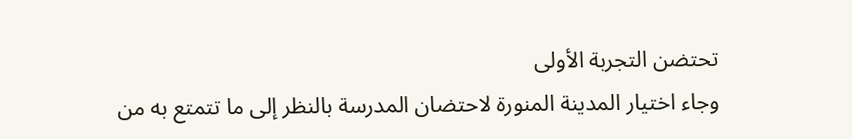تحتضن التجربة الأولى
وجاء اختيار المدينة المنورة لاحتضان المدرسة بالنظر إلى ما تتمتع به من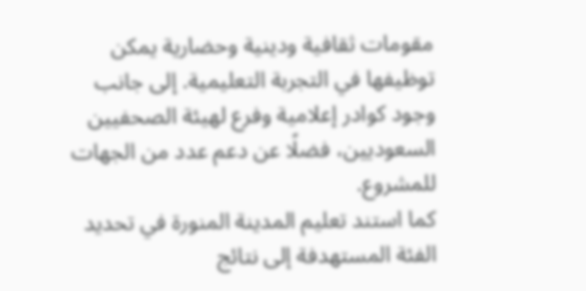مقومات ثقافية ودينية وحضارية يمكن توظيفها في التجربة التعليمية. إلى جانب وجود كوادر إعلامية وفرع لهيئة الصحفيين السعوديين، فضلًا عن دعم عدد من الجهات للمشروع.
كما استند تعليم المدينة المنورة في تحديد الفئة المستهدفة إلى نتائج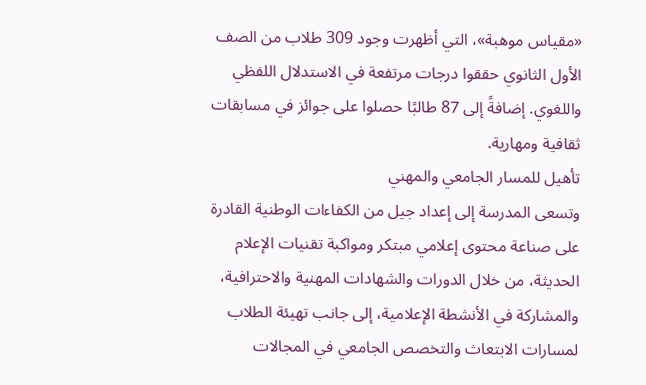«مقياس موهبة»، التي أظهرت وجود 309 طلاب من الصف الأول الثانوي حققوا درجات مرتفعة في الاستدلال اللفظي واللغوي. إضافةً إلى 87 طالبًا حصلوا على جوائز في مسابقات ثقافية ومهارية.
تأهيل للمسار الجامعي والمهني
وتسعى المدرسة إلى إعداد جيل من الكفاءات الوطنية القادرة على صناعة محتوى إعلامي مبتكر ومواكبة تقنيات الإعلام الحديثة، من خلال الدورات والشهادات المهنية والاحترافية، والمشاركة في الأنشطة الإعلامية، إلى جانب تهيئة الطلاب لمسارات الابتعاث والتخصص الجامعي في المجالات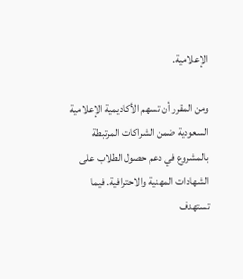الإعلامية.

ومن المقرر أن تسهم الأكاديمية الإعلامية السعودية ضمن الشراكات المرتبطة بالمشروع في دعم حصول الطلاب على الشهادات المهنية والاحترافية. فيما تستهدف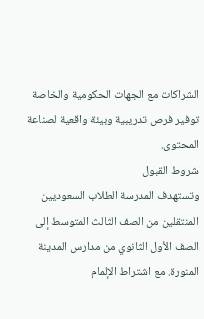الشراكات مع الجهات الحكومية والخاصة توفير فرص تدريبية وبيئة واقعية لصناعة المحتوى.
شروط القبول
وتستهدف المدرسة الطلاب السعوديين المنتقلين من الصف الثالث المتوسط إلى الصف الأول الثانوي من مدارس المدينة المنورة. مع اشتراط الإلمام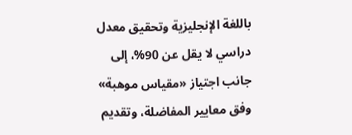باللغة الإنجليزية وتحقيق معدل دراسي لا يقل عن 90%، إلى جانب اجتياز «مقياس موهبة» وفق معايير المفاضلة، وتقديم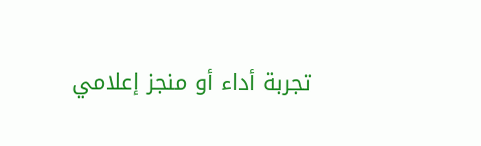تجربة أداء أو منجز إعلامي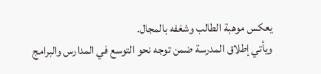يعكس موهبة الطالب وشغفه بالمجال.
ويأتي إطلاق المدرسة ضمن توجه نحو التوسع في المدارس والبرامج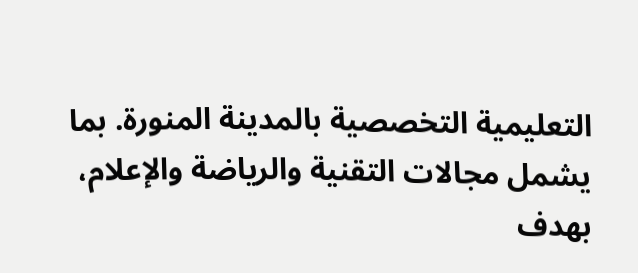التعليمية التخصصية بالمدينة المنورة. بما يشمل مجالات التقنية والرياضة والإعلام، بهدف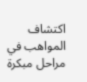اكتشاف المواهب في مراحل مبكرة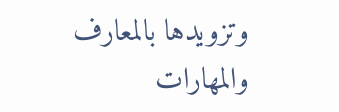وتزويدها بالمعارف والمهارات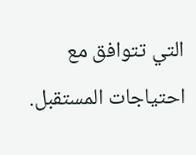التي تتوافق مع احتياجات المستقبل.